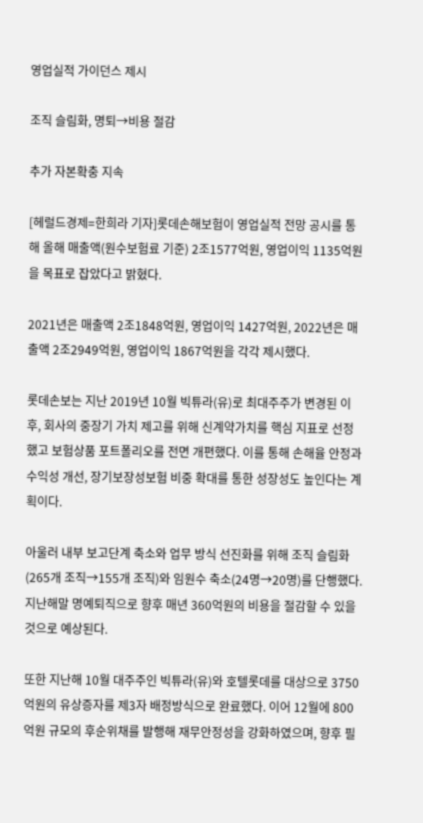영업실적 가이던스 제시

조직 슬림화, 명퇴→비용 절감

추가 자본확충 지속

[헤럴드경제=한희라 기자]롯데손해보험이 영업실적 전망 공시를 통해 올해 매출액(원수보험료 기준) 2조1577억원, 영업이익 1135억원을 목표로 잡았다고 밝혔다.

2021년은 매출액 2조1848억원, 영업이익 1427억원, 2022년은 매출액 2조2949억원, 영업이익 1867억원을 각각 제시했다.

롯데손보는 지난 2019년 10월 빅튜라(유)로 최대주주가 변경된 이후, 회사의 중장기 가치 제고를 위해 신계약가치를 핵심 지표로 선정했고 보험상품 포트폴리오를 전면 개편했다. 이를 통해 손해율 안정과 수익성 개선, 장기보장성보험 비중 확대를 통한 성장성도 높인다는 계획이다.

아울러 내부 보고단계 축소와 업무 방식 선진화를 위해 조직 슬림화(265개 조직→155개 조직)와 임원수 축소(24명→20명)를 단행했다. 지난해말 명예퇴직으로 향후 매년 360억원의 비용을 절감할 수 있을 것으로 예상된다.

또한 지난해 10월 대주주인 빅튜라(유)와 호텔롯데를 대상으로 3750억원의 유상증자를 제3자 배정방식으로 완료했다. 이어 12월에 800억원 규모의 후순위채를 발행해 재무안정성을 강화하였으며, 향후 필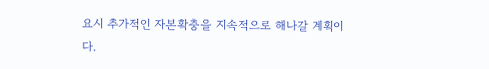요시 추가적인 자본확충을 지속적으로 해나갈 계획이다.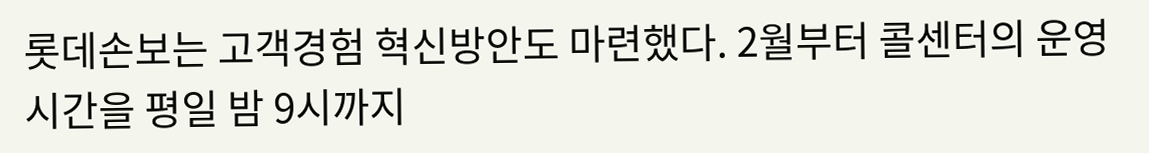롯데손보는 고객경험 혁신방안도 마련했다. 2월부터 콜센터의 운영시간을 평일 밤 9시까지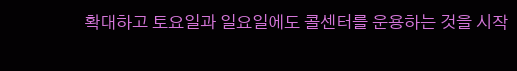확대하고 토요일과 일요일에도 콜센터를 운용하는 것을 시작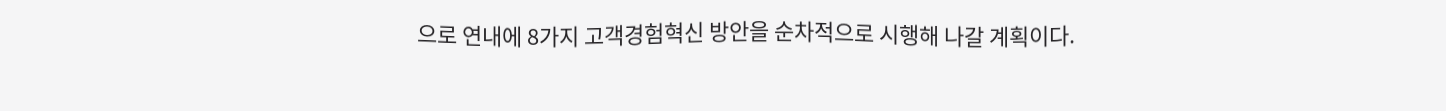으로 연내에 8가지 고객경험혁신 방안을 순차적으로 시행해 나갈 계획이다.